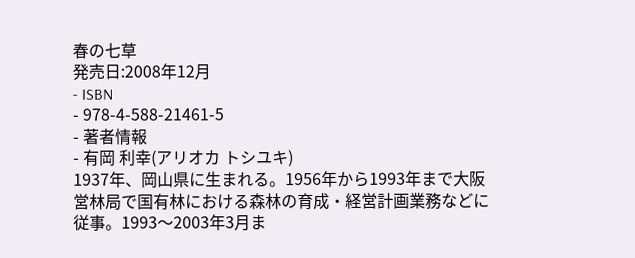春の七草
発売日:2008年12月
- ISBN
- 978-4-588-21461-5
- 著者情報
- 有岡 利幸(アリオカ トシユキ)
1937年、岡山県に生まれる。1956年から1993年まで大阪営林局で国有林における森林の育成・経営計画業務などに従事。1993〜2003年3月ま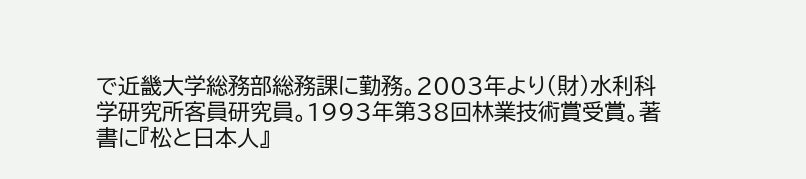で近畿大学総務部総務課に勤務。2003年より(財)水利科学研究所客員研究員。1993年第38回林業技術賞受賞。著書に『松と日本人』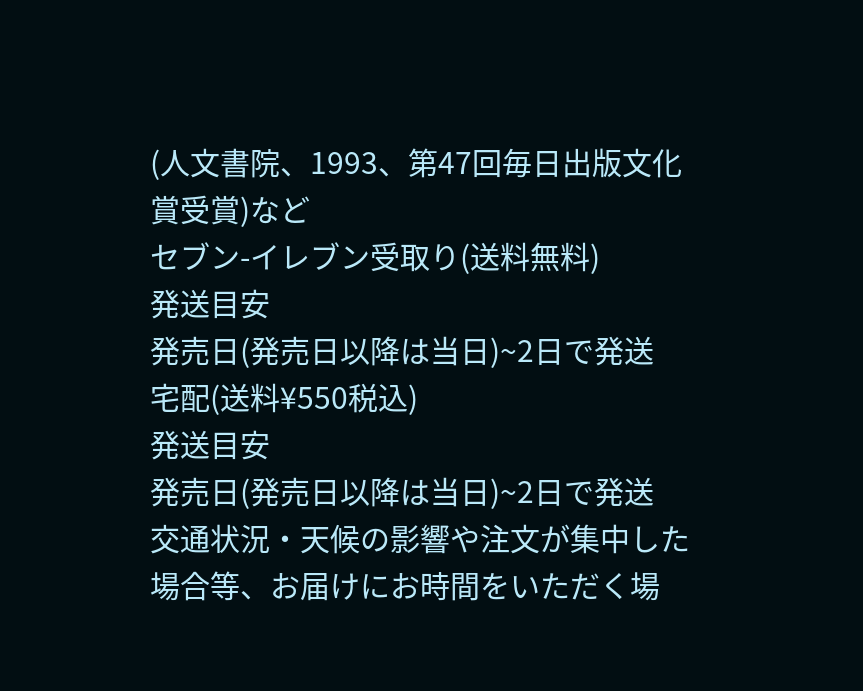(人文書院、1993、第47回毎日出版文化賞受賞)など
セブン-イレブン受取り(送料無料)
発送目安
発売日(発売日以降は当日)~2日で発送
宅配(送料¥550税込)
発送目安
発売日(発売日以降は当日)~2日で発送
交通状況・天候の影響や注文が集中した場合等、お届けにお時間をいただく場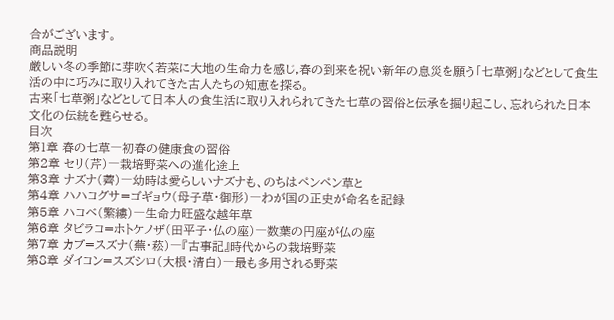合がございます。
商品説明
厳しい冬の季節に芽吹く若菜に大地の生命力を感じ,春の到来を祝い新年の息災を願う「七草粥」などとして食生活の中に巧みに取り入れてきた古人たちの知恵を探る。
古来「七草粥」などとして日本人の食生活に取り入れられてきた七草の習俗と伝承を掘り起こし、忘れられた日本文化の伝統を甦らせる。
目次
第1章 春の七草―初春の健康食の習俗
第2章 セリ(芹)―栽培野菜への進化途上
第3章 ナズナ(薺)―幼時は愛らしいナズナも、のちはペンペン草と
第4章 ハハコグサ=ゴギョウ(母子草・御形)―わが国の正史が命名を記録
第5章 ハコベ(繁縷)―生命力旺盛な越年草
第6章 タビラコ=ホトケノザ(田平子・仏の座)―数葉の円座が仏の座
第7章 カブ=スズナ(蕪・菘)―『古事記』時代からの栽培野菜
第8章 ダイコン=スズシロ(大根・清白)―最も多用される野菜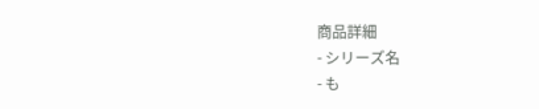商品詳細
- シリーズ名
- も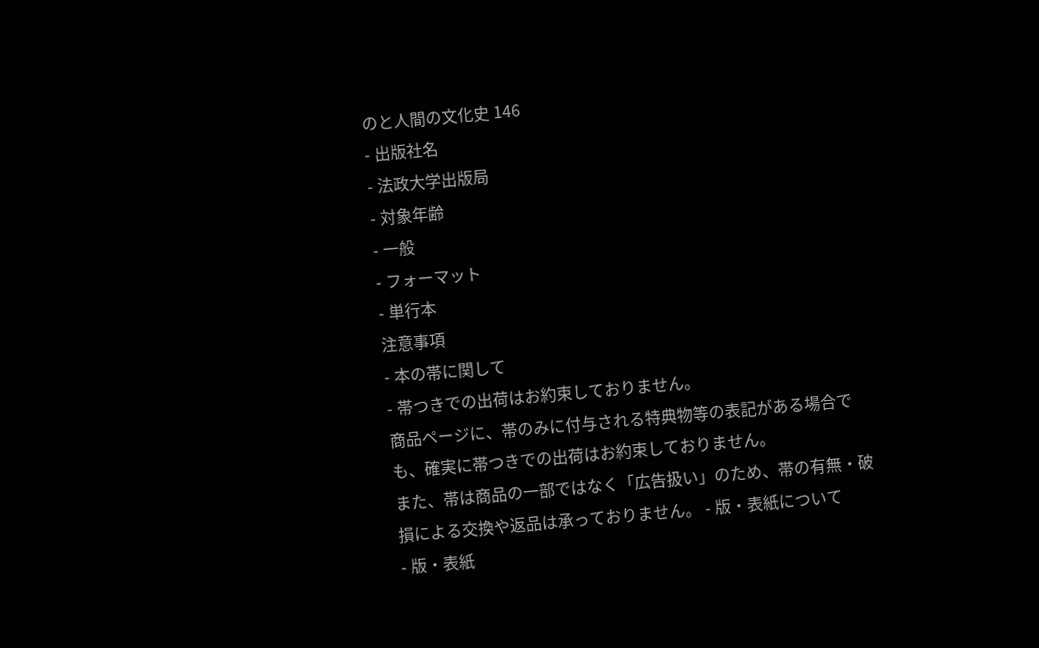のと人間の文化史 146
- 出版社名
- 法政大学出版局
- 対象年齢
- 一般
- フォーマット
- 単行本
注意事項
- 本の帯に関して
- 帯つきでの出荷はお約束しておりません。
商品ページに、帯のみに付与される特典物等の表記がある場合でも、確実に帯つきでの出荷はお約束しておりません。
また、帯は商品の一部ではなく「広告扱い」のため、帯の有無・破損による交換や返品は承っておりません。 - 版・表紙について
- 版・表紙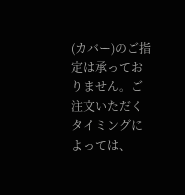(カバー)のご指定は承っておりません。ご注文いただくタイミングによっては、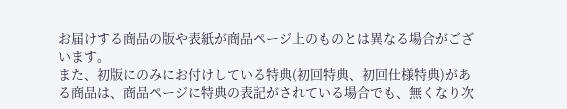お届けする商品の版や表紙が商品ページ上のものとは異なる場合がございます。
また、初版にのみにお付けしている特典(初回特典、初回仕様特典)がある商品は、商品ページに特典の表記がされている場合でも、無くなり次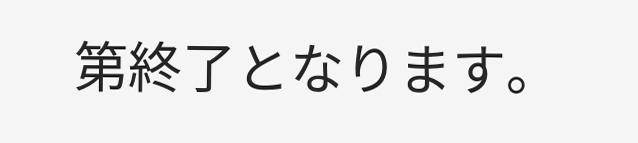第終了となります。